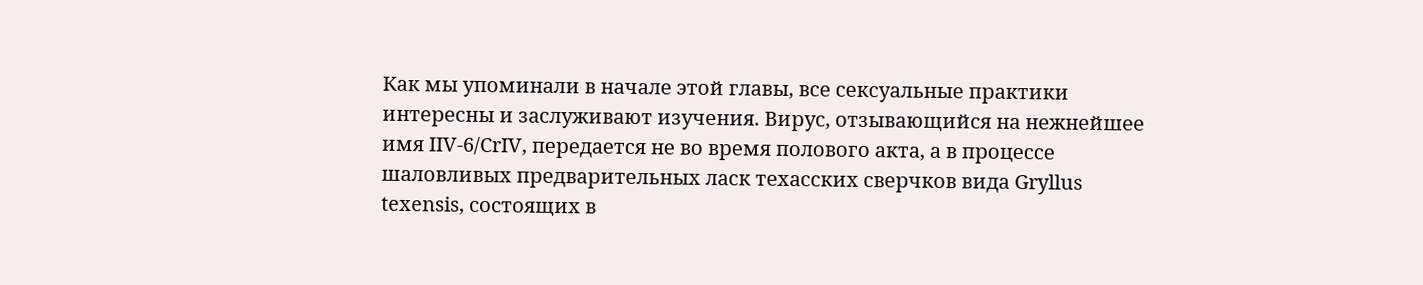Как мы упоминали в начале этой главы, все сексуальные практики интересны и заслуживают изучения. Вирус, отзывающийся на нежнейшее имя IIV-6/CrIV, передается не во время полового акта, а в процессе шаловливых предварительных ласк техасских сверчков вида Gryllus texensis, состоящих в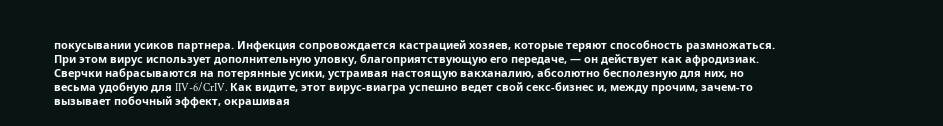покусывании усиков партнера. Инфекция сопровождается кастрацией хозяев, которые теряют способность размножаться. При этом вирус использует дополнительную уловку, благоприятствующую его передаче, — он действует как афродизиак. Сверчки набрасываются на потерянные усики, устраивая настоящую вакханалию, абсолютно бесполезную для них, но весьма удобную для IIV-6/CrIV. Как видите, этот вирус-виагра успешно ведет свой секс-бизнес и, между прочим, зачем-то вызывает побочный эффект, окрашивая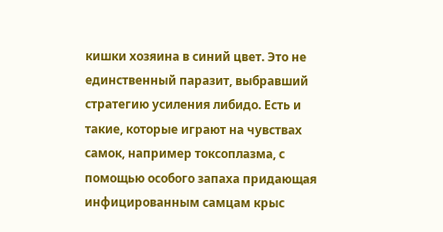кишки хозяина в синий цвет. Это не единственный паразит, выбравший стратегию усиления либидо. Есть и такие, которые играют на чувствах самок, например токсоплазма, с помощью особого запаха придающая инфицированным самцам крыс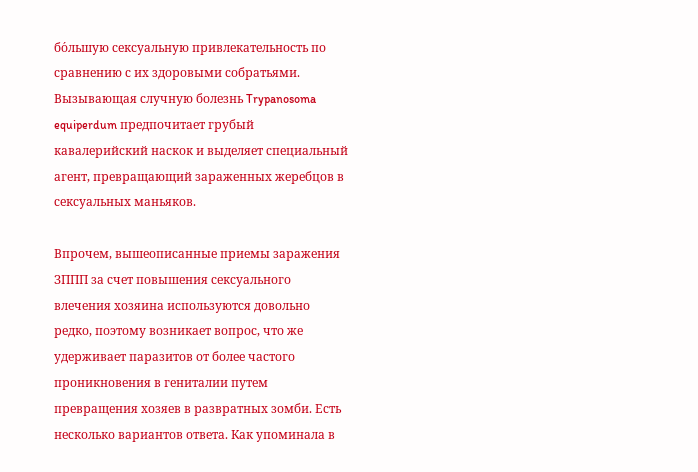бо́льшую сексуальную привлекательность по сравнению с их здоровыми собратьями. Вызывающая случную болезнь Trypanosoma equiperdum предпочитает грубый кавалерийский наскок и выделяет специальный агент, превращающий зараженных жеребцов в сексуальных маньяков.

Впрочем, вышеописанные приемы заражения ЗППП за счет повышения сексуального влечения хозяина используются довольно редко, поэтому возникает вопрос, что же удерживает паразитов от более частого проникновения в гениталии путем превращения хозяев в развратных зомби. Есть несколько вариантов ответа. Как упоминала в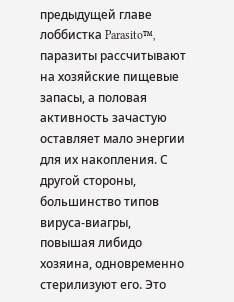предыдущей главе лоббистка Parasito™, паразиты рассчитывают на хозяйские пищевые запасы, а половая активность зачастую оставляет мало энергии для их накопления. С другой стороны, большинство типов вируса-виагры, повышая либидо хозяина, одновременно стерилизуют его. Это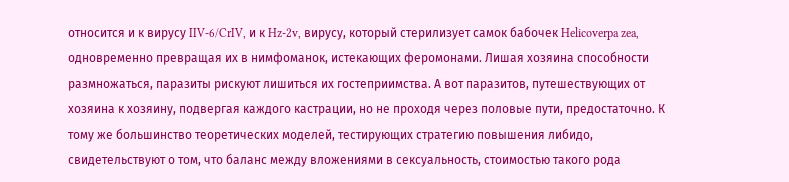относится и к вирусу IIV-6/CrIV, и к Hz-2v, вирусу, который стерилизует самок бабочек Helicoverpa zea, одновременно превращая их в нимфоманок, истекающих феромонами. Лишая хозяина способности размножаться, паразиты рискуют лишиться их гостеприимства. А вот паразитов, путешествующих от хозяина к хозяину, подвергая каждого кастрации, но не проходя через половые пути, предостаточно. К тому же большинство теоретических моделей, тестирующих стратегию повышения либидо, свидетельствуют о том, что баланс между вложениями в сексуальность, стоимостью такого рода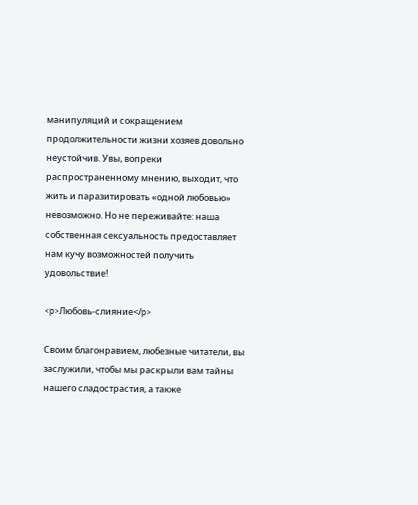манипуляций и сокращением продолжительности жизни хозяев довольно неустойчив. Увы, вопреки распространенному мнению, выходит, что жить и паразитировать «одной любовью» невозможно. Но не переживайте: наша собственная сексуальность предоставляет нам кучу возможностей получить удовольствие!

<p>Любовь-слияние</p>

Своим благонравием, любезные читатели, вы заслужили, чтобы мы раскрыли вам тайны нашего сладострастия, а также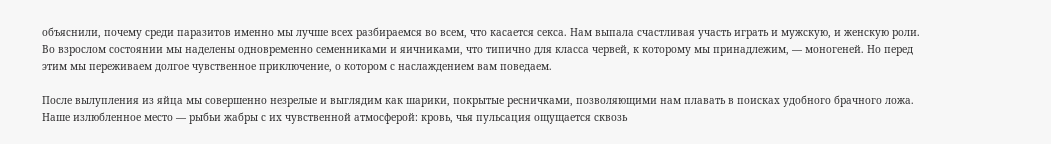объяснили, почему среди паразитов именно мы лучше всех разбираемся во всем, что касается секса. Нам выпала счастливая участь играть и мужскую, и женскую роли. Во взрослом состоянии мы наделены одновременно семенниками и яичниками, что типично для класса червей, к которому мы принадлежим, — моногеней. Но перед этим мы переживаем долгое чувственное приключение, о котором с наслаждением вам поведаем.

После вылупления из яйца мы совершенно незрелые и выглядим как шарики, покрытые ресничками, позволяющими нам плавать в поисках удобного брачного ложа. Наше излюбленное место — рыбьи жабры с их чувственной атмосферой: кровь, чья пульсация ощущается сквозь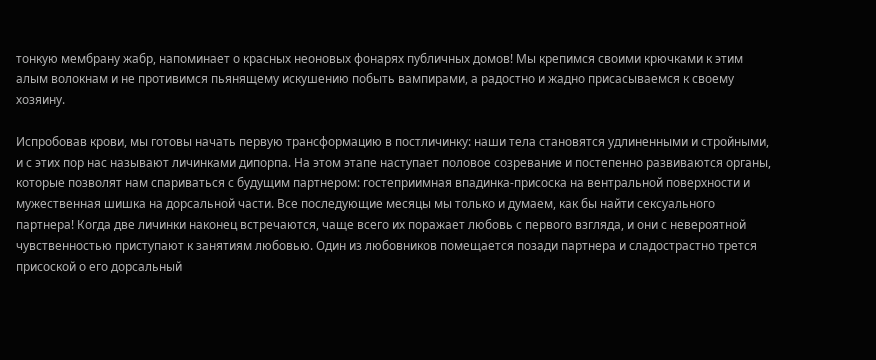тонкую мембрану жабр, напоминает о красных неоновых фонарях публичных домов! Мы крепимся своими крючками к этим алым волокнам и не противимся пьянящему искушению побыть вампирами, а радостно и жадно присасываемся к своему хозяину.

Испробовав крови, мы готовы начать первую трансформацию в постличинку: наши тела становятся удлиненными и стройными, и с этих пор нас называют личинками дипорпа. На этом этапе наступает половое созревание и постепенно развиваются органы, которые позволят нам спариваться с будущим партнером: гостеприимная впадинка-присоска на вентральной поверхности и мужественная шишка на дорсальной части. Все последующие месяцы мы только и думаем, как бы найти сексуального партнера! Когда две личинки наконец встречаются, чаще всего их поражает любовь с первого взгляда, и они с невероятной чувственностью приступают к занятиям любовью. Один из любовников помещается позади партнера и сладострастно трется присоской о его дорсальный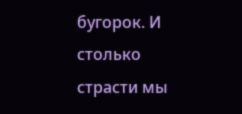бугорок. И столько страсти мы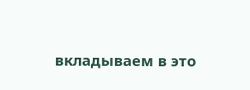вкладываем в это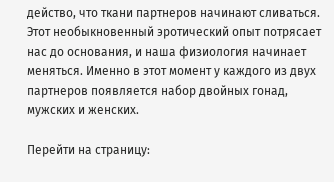действо, что ткани партнеров начинают сливаться. Этот необыкновенный эротический опыт потрясает нас до основания, и наша физиология начинает меняться. Именно в этот момент у каждого из двух партнеров появляется набор двойных гонад, мужских и женских.

Перейти на страницу: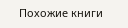Похожие книги